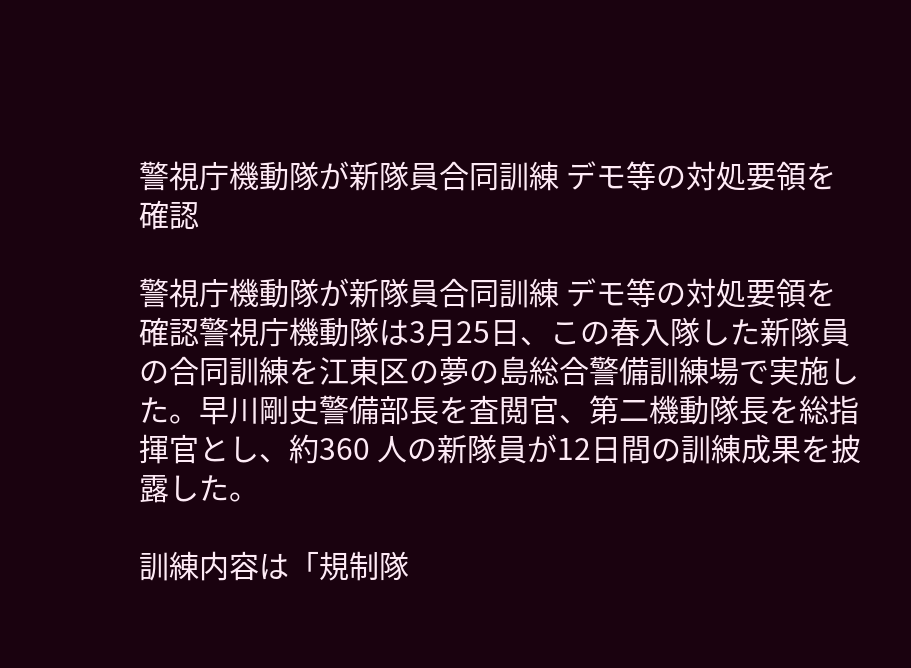警視庁機動隊が新隊員合同訓練 デモ等の対処要領を確認

警視庁機動隊が新隊員合同訓練 デモ等の対処要領を確認警視庁機動隊は3月25日、この春入隊した新隊員の合同訓練を江東区の夢の島総合警備訓練場で実施した。早川剛史警備部長を査閲官、第二機動隊長を総指揮官とし、約360 人の新隊員が12日間の訓練成果を披露した。

訓練内容は「規制隊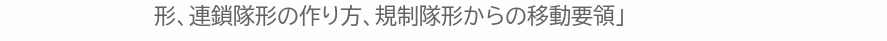形、連鎖隊形の作り方、規制隊形からの移動要領」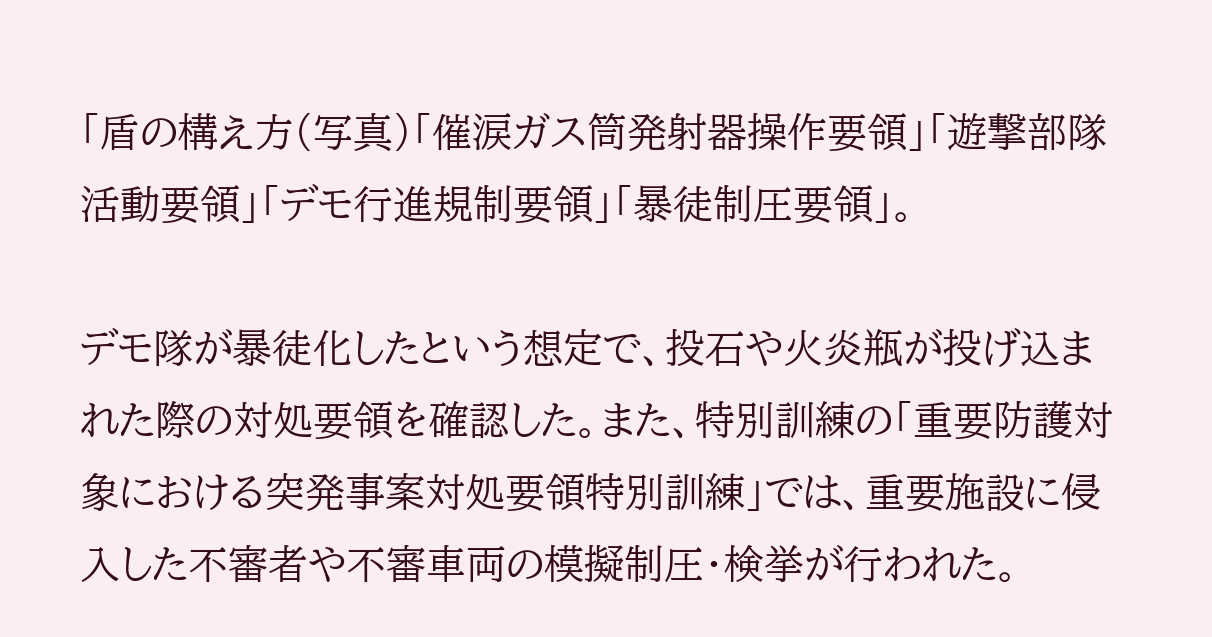「盾の構え方(写真)「催涙ガス筒発射器操作要領」「遊撃部隊活動要領」「デモ行進規制要領」「暴徒制圧要領」。

デモ隊が暴徒化したという想定で、投石や火炎瓶が投げ込まれた際の対処要領を確認した。また、特別訓練の「重要防護対象における突発事案対処要領特別訓練」では、重要施設に侵入した不審者や不審車両の模擬制圧・検挙が行われた。